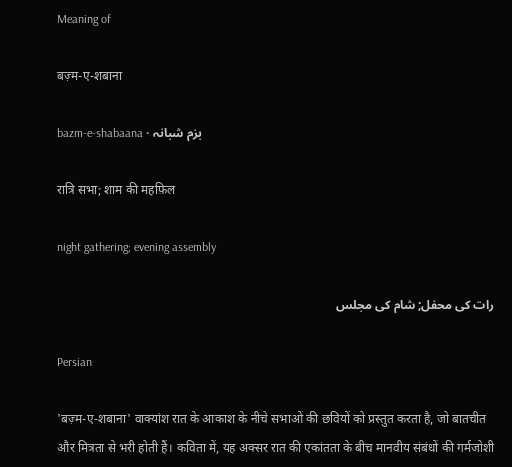Meaning of

बज़्म-ए-शबाना

bazm-e-shabaana • بزم شبانہ

रात्रि सभा; शाम की महफ़िल

night gathering; evening assembly

رات کی محفل; شام کی مجلس

Persian

'बज़्म-ए-शबाना' वाक्यांश रात के आकाश के नीचे सभाओं की छवियों को प्रस्तुत करता है, जो बातचीत और मित्रता से भरी होती हैं। कविता में, यह अक्सर रात की एकांतता के बीच मानवीय संबंधों की गर्मजोशी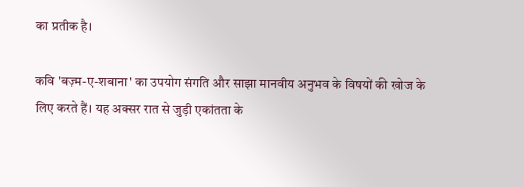का प्रतीक है।

कवि 'बज़्म-ए-शबाना' का उपयोग संगति और साझा मानवीय अनुभव के विषयों की खोज के लिए करते हैं। यह अक्सर रात से जुड़ी एकांतता के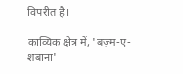विपरीत है।

काव्यिक क्षेत्र में, 'बज़्म-ए-शबाना'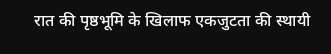रात की पृष्ठभूमि के खिलाफ एकजुटता की स्थायी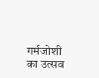गर्मजोशी का उत्सव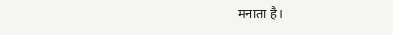मनाता है।